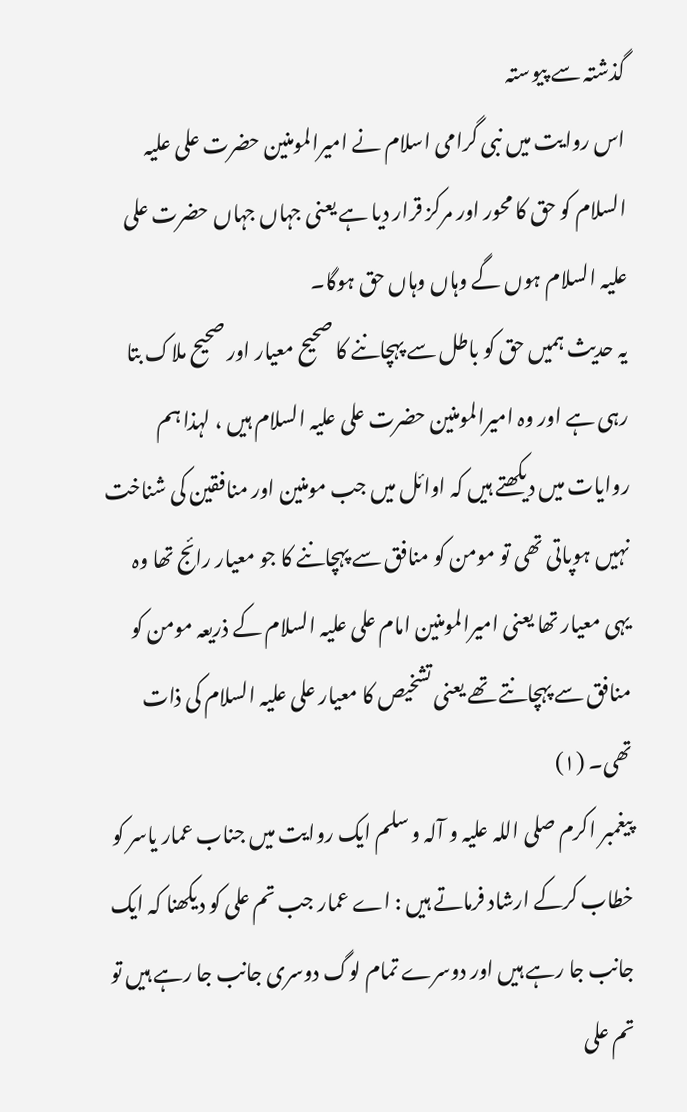گذشتہ سے پیوستہ
اس روایت میں نبی گرامی اسلام نے امیرالمومنین حضرت علی علیہ السلام کو حق کا محور اور مرکز قرار دیا ہے یعنی جہاں جہاں حضرت علی علیہ السلام ہوں گے وہاں وہاں حق ہوگا۔
یہ حدیث ہمیں حق کو باطل سے پہچاننے کا صحیح معیار اور صحیح ملاک بتا رہی ہے اور وہ امیرالمومنین حضرت علی علیہ السلام ہیں ، لہذا ہم روایات میں دیکھتے ہیں کہ اوائل میں جب مومنین اور منافقین کی شناخت نہیں ہوپاتی تھی تو مومن کو منافق سے پہچاننے کا جو معیار رائج تھا وہ یہی معیار تھا یعنی امیرالمومنین امام علی علیہ السلام کے ذریعہ مومن کو منافق سے پہچانتے تھے یعنی تشخیص کا معیار علی علیہ السلام کی ذات تھی۔ (۱)
پیغمبر اکرم صلی اللہ علیہ و آلہ و سلم ایک روایت میں جناب عمار یاسر کو خطاب کرکے ارشاد فرماتے ہیں : اے عمار جب تم علی کو دیکھنا کہ ایک جانب جا رہے ہیں اور دوسرے تمام لوگ دوسری جانب جا رہے ہیں تو تم علی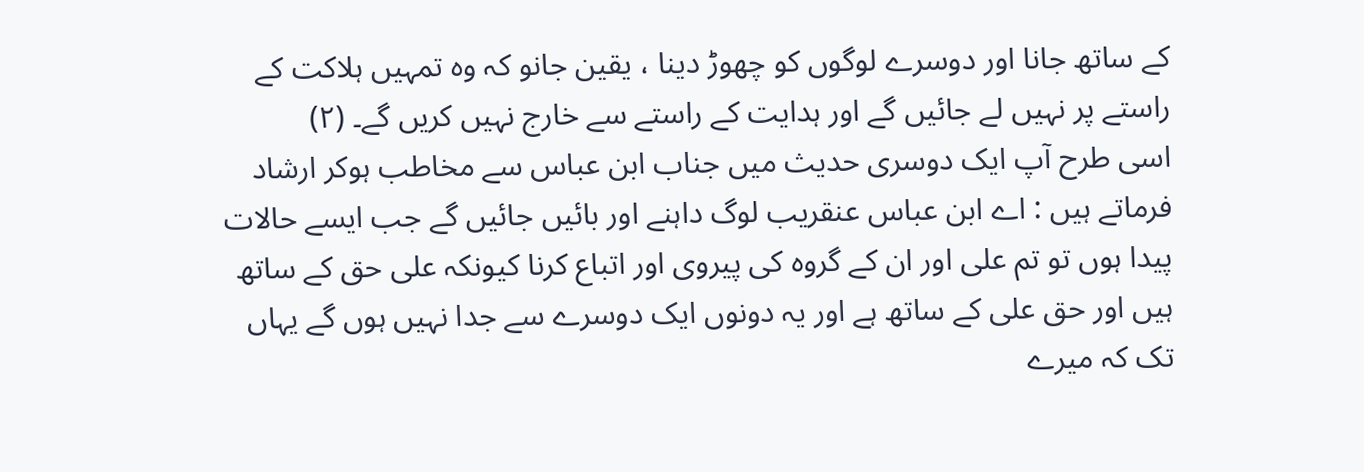کے ساتھ جانا اور دوسرے لوگوں کو چھوڑ دینا ، یقین جانو کہ وہ تمہیں ہلاکت کے راستے پر نہیں لے جائیں گے اور ہدایت کے راستے سے خارج نہیں کریں گے۔ (۲)
اسی طرح آپ ایک دوسری حدیث میں جناب ابن عباس سے مخاطب ہوکر ارشاد فرماتے ہیں : اے ابن عباس عنقریب لوگ داہنے اور بائیں جائیں گے جب ایسے حالات پیدا ہوں تو تم علی اور ان کے گروہ کی پیروی اور اتباع کرنا کیونکہ علی حق کے ساتھ ہیں اور حق علی کے ساتھ ہے اور یہ دونوں ایک دوسرے سے جدا نہیں ہوں گے یہاں تک کہ میرے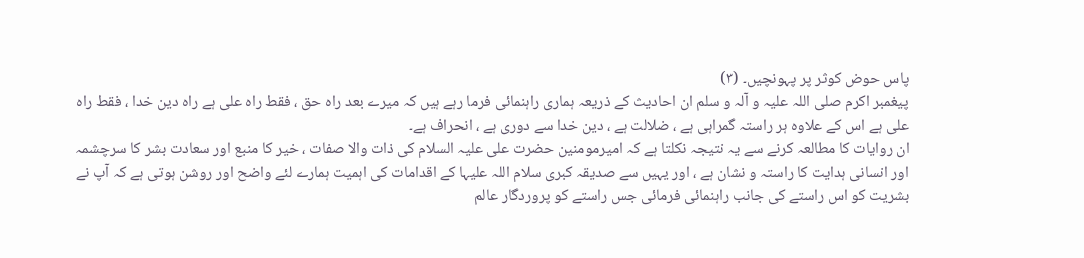پاس حوض کوثر پر پہونچیں۔ (۳)
پیغمبر اکرم صلی اللہ علیہ و آلہ و سلم ان احادیث کے ذریعہ ہماری راہنمائی فرما رہے ہیں کہ میرے بعد راہ حق ، فقط راہ علی ہے راہ دین خدا ، فقط راہ علی ہے اس کے علاوہ ہر راستہ گمراہی ہے ، ضلالت ہے ، دین خدا سے دوری ہے ، انحراف ہے۔
ان روایات کا مطالعہ کرنے سے یہ نتیجہ نکلتا ہے کہ امیرمومنین حضرت علی علیہ السلام کی ذات والا صفات ، خیر کا منبع اور سعادت بشر کا سرچشمہ اور انسانی ہدایت کا راستہ و نشان ہے ، اور یہیں سے صدیقہ کبری سلام اللہ علیہا کے اقدامات کی اہمیت ہمارے لئے واضح اور روشن ہوتی ہے کہ آپ نے بشریت کو اس راستے کی جانب راہنمائی فرمائی جس راستے کو پروردگار عالم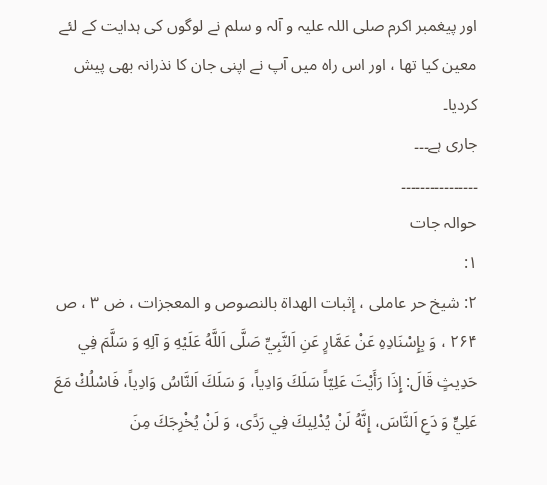اور پیغمبر اکرم صلی اللہ علیہ و آلہ و سلم نے لوگوں کی ہدایت کے لئے معین کیا تھا ، اور اس راہ میں آپ نے اپنی جان کا نذرانہ بھی پیش کردیا۔
جاری ہے۔۔۔
۔۔۔۔۔۔۔۔۔۔۔۔۔۔۔۔
حوالہ جات
۱:
۲: شیخ حر عاملی ، إثبات الهداة بالنصوص و المعجزات ، ض ۳ ، ص ۲۶۴ ، وَ بِإِسْنَادِهِ عَنْ عَمَّارٍ عَنِ اَلنَّبِيِّ صَلَّى اَللَّهُ عَلَيْهِ وَ آلِهِ وَ سَلَّمَ فِي حَدِيثٍ قَالَ: إِذَا رَأَيْتَ عَلِيّاً سَلَكَ وَادِياً، وَ سَلَكَ اَلنَّاسُ وَادِياً، فَاسْلُكْ مَعَ عَلِيٍّ وَ دَعِ اَلنَّاسَ، إِنَّهُ لَنْ يُدْلِيكَ فِي رَدًى، وَ لَنْ يُخْرِجَكَ مِنَ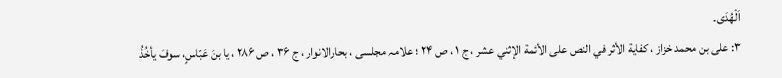اَلْهُدَى۔
۳: علی بن محمد خزاز ، کفاية الأثر في النص على الأئمة الإثني عشر ، ج ۱ ، ص ۲۴ ؛ علامہ مجلسی ، بحارالانوار ، ج ۳۶ ، ص ۲۸۶ ، یا بنَ عَبّاسٍ، سوفَ یأخُذُ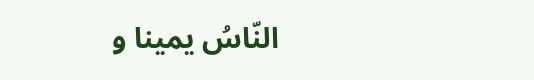النّاسُ یمینا و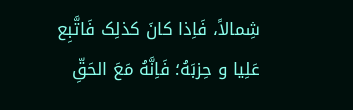شِمالاً، فَاِذا کانَ کذلِک فَاتَّبِع عَلِیا و حِزبَهُ؛ فَاِنَّهُ مَعَ الحَقِّ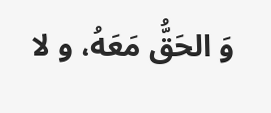وَ الحَقُّ مَعَهُ، و لا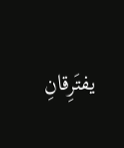یفتَرِقانِ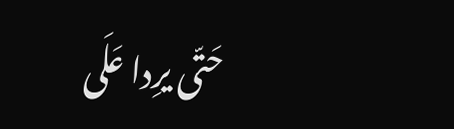حَتّی یرِدا عَلَی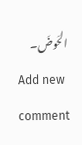الحَوضَ۔
Add new comment